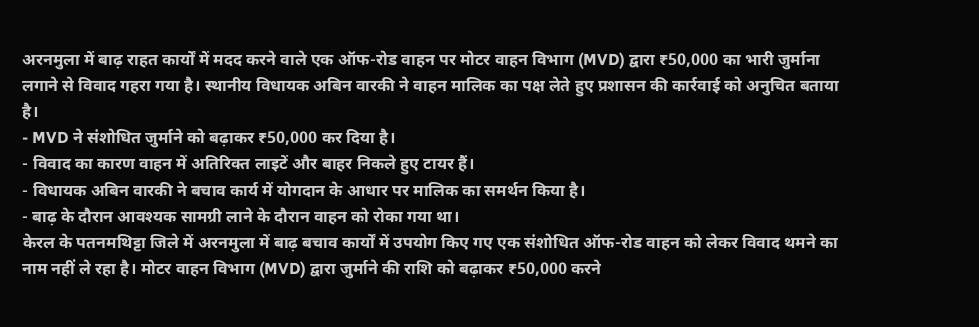अरनमुला में बाढ़ राहत कार्यों में मदद करने वाले एक ऑफ-रोड वाहन पर मोटर वाहन विभाग (MVD) द्वारा ₹50,000 का भारी जुर्माना लगाने से विवाद गहरा गया है। स्थानीय विधायक अबिन वारकी ने वाहन मालिक का पक्ष लेते हुए प्रशासन की कार्रवाई को अनुचित बताया है।
- MVD ने संशोधित जुर्माने को बढ़ाकर ₹50,000 कर दिया है।
- विवाद का कारण वाहन में अतिरिक्त लाइटें और बाहर निकले हुए टायर हैं।
- विधायक अबिन वारकी ने बचाव कार्य में योगदान के आधार पर मालिक का समर्थन किया है।
- बाढ़ के दौरान आवश्यक सामग्री लाने के दौरान वाहन को रोका गया था।
केरल के पतनमथिट्टा जिले में अरनमुला में बाढ़ बचाव कार्यों में उपयोग किए गए एक संशोधित ऑफ-रोड वाहन को लेकर विवाद थमने का नाम नहीं ले रहा है। मोटर वाहन विभाग (MVD) द्वारा जुर्माने की राशि को बढ़ाकर ₹50,000 करने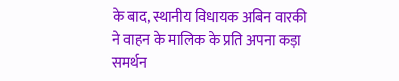के बाद, स्थानीय विधायक अबिन वारकी ने वाहन के मालिक के प्रति अपना कड़ा समर्थन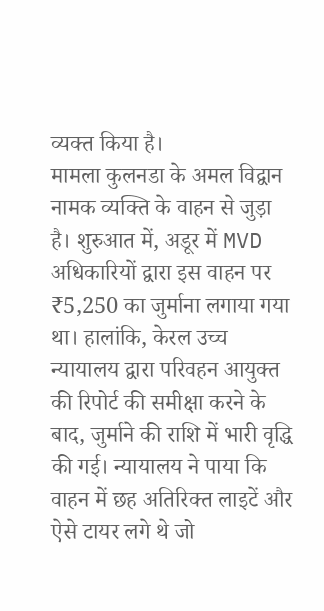व्यक्त किया है।
मामला कुलनडा के अमल विद्वान नामक व्यक्ति के वाहन से जुड़ा है। शुरुआत में, अडूर में MVD अधिकारियों द्वारा इस वाहन पर ₹5,250 का जुर्माना लगाया गया था। हालांकि, केरल उच्च न्यायालय द्वारा परिवहन आयुक्त की रिपोर्ट की समीक्षा करने के बाद, जुर्माने की राशि में भारी वृद्धि की गई। न्यायालय ने पाया कि वाहन में छह अतिरिक्त लाइटें और ऐसे टायर लगे थे जो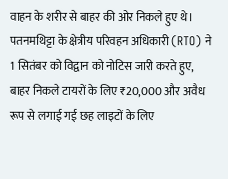वाहन के शरीर से बाहर की ओर निकले हुए थे।
पतनमथिट्टा के क्षेत्रीय परिवहन अधिकारी (RTO) ने 1 सितंबर को विद्वान को नोटिस जारी करते हुए, बाहर निकले टायरों के लिए ₹20,000 और अवैध रूप से लगाई गई छह लाइटों के लिए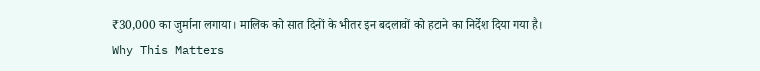₹30,000 का जुर्माना लगाया। मालिक को सात दिनों के भीतर इन बदलावों को हटाने का निर्देश दिया गया है।
Why This Matters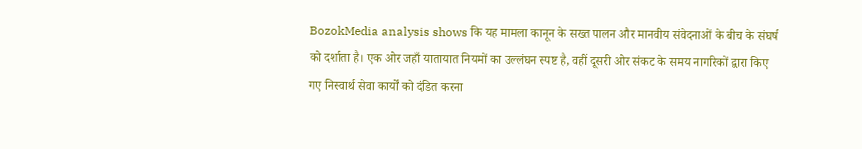BozokMedia analysis shows कि यह मामला कानून के सख्त पालन और मानवीय संवेदनाओं के बीच के संघर्ष को दर्शाता है। एक ओर जहाँ यातायात नियमों का उल्लंघन स्पष्ट है, वहीं दूसरी ओर संकट के समय नागरिकों द्वारा किए गए निस्वार्थ सेवा कार्यों को दंडित करना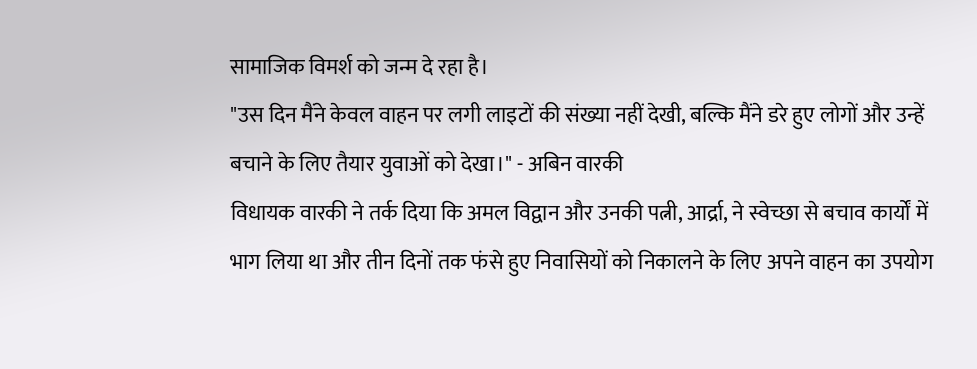सामाजिक विमर्श को जन्म दे रहा है।
"उस दिन मैंने केवल वाहन पर लगी लाइटों की संख्या नहीं देखी, बल्कि मैंने डरे हुए लोगों और उन्हें बचाने के लिए तैयार युवाओं को देखा।" - अबिन वारकी
विधायक वारकी ने तर्क दिया कि अमल विद्वान और उनकी पत्नी, आर्द्रा, ने स्वेच्छा से बचाव कार्यों में भाग लिया था और तीन दिनों तक फंसे हुए निवासियों को निकालने के लिए अपने वाहन का उपयोग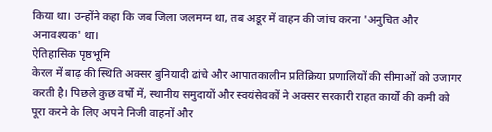किया था। उन्होंने कहा कि जब जिला जलमग्न था, तब अडूर में वाहन की जांच करना 'अनुचित और अनावश्यक' था।
ऐतिहासिक पृष्ठभूमि
केरल में बाढ़ की स्थिति अक्सर बुनियादी ढांचे और आपातकालीन प्रतिक्रिया प्रणालियों की सीमाओं को उजागर करती है। पिछले कुछ वर्षों में, स्थानीय समुदायों और स्वयंसेवकों ने अक्सर सरकारी राहत कार्यों की कमी को पूरा करने के लिए अपने निजी वाहनों और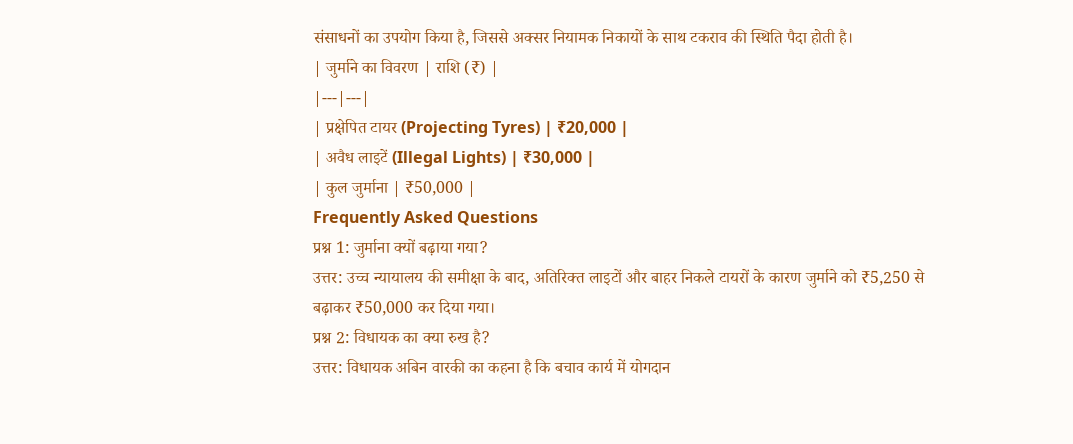संसाधनों का उपयोग किया है, जिससे अक्सर नियामक निकायों के साथ टकराव की स्थिति पैदा होती है।
| जुर्माने का विवरण | राशि (₹) |
|---|---|
| प्रक्षेपित टायर (Projecting Tyres) | ₹20,000 |
| अवैध लाइटें (Illegal Lights) | ₹30,000 |
| कुल जुर्माना | ₹50,000 |
Frequently Asked Questions
प्रश्न 1: जुर्माना क्यों बढ़ाया गया?
उत्तर: उच्च न्यायालय की समीक्षा के बाद, अतिरिक्त लाइटों और बाहर निकले टायरों के कारण जुर्माने को ₹5,250 से बढ़ाकर ₹50,000 कर दिया गया।
प्रश्न 2: विधायक का क्या रुख है?
उत्तर: विधायक अबिन वारकी का कहना है कि बचाव कार्य में योगदान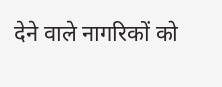देने वाले नागरिकों को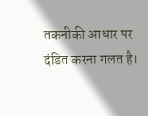तकनीकी आधार पर दंडित करना गलत है।